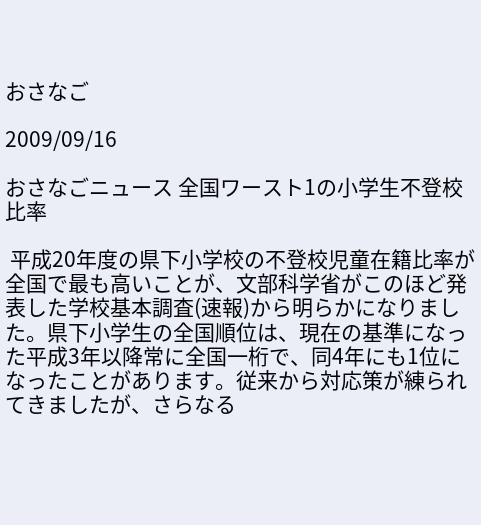おさなご

2009/09/16

おさなごニュース 全国ワースト1の小学生不登校比率

 平成20年度の県下小学校の不登校児童在籍比率が全国で最も高いことが、文部科学省がこのほど発表した学校基本調査(速報)から明らかになりました。県下小学生の全国順位は、現在の基準になった平成3年以降常に全国一桁で、同4年にも1位になったことがあります。従来から対応策が練られてきましたが、さらなる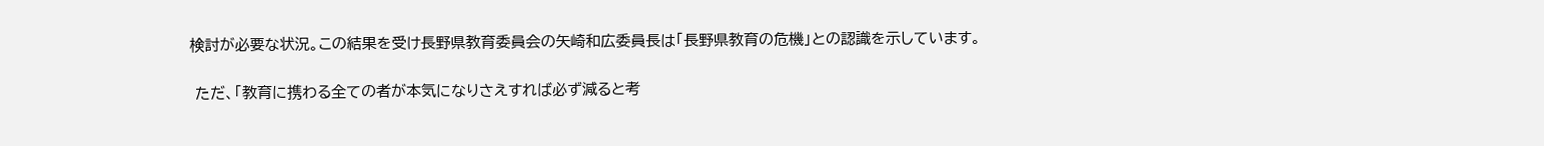検討が必要な状況。この結果を受け長野県教育委員会の矢崎和広委員長は「長野県教育の危機」との認識を示しています。

 ただ、「教育に携わる全ての者が本気になりさえすれば必ず減ると考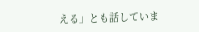える」とも話していま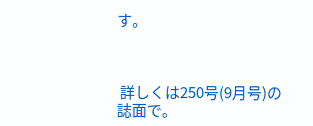す。



 詳しくは250号(9月号)の誌面で。